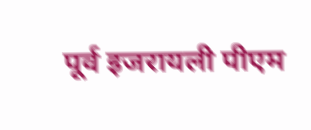पूर्व इजरायली पीएम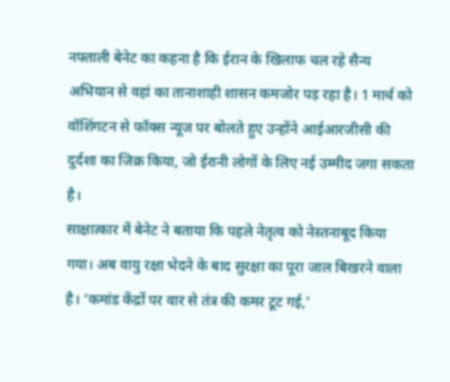नफ्ताली बेनेट का कहना है कि ईरान के खिलाफ चल रहे सैन्य अभियान से वहां का तानाशाही शासन कमजोर पड़ रहा है। 1 मार्च को वॉशिंगटन से फॉक्स न्यूज पर बोलते हुए उन्होंने आईआरजीसी की दुर्दशा का जिक्र किया, जो ईरानी लोगों के लिए नई उम्मीद जगा सकता है।
साक्षात्कार में बेनेट ने बताया कि पहले नेतृत्व को नेस्तनाबूद किया गया। अब वायु रक्षा भेदने के बाद सुरक्षा का पूरा जाल बिखरने वाला है। ‘कमांड केंद्रों पर वार से तंत्र की कमर टूट गई,’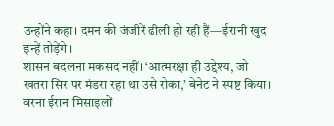उन्होंने कहा। दमन की जंजीरें ढीली हो रही हैं—ईरानी खुद इन्हें तोड़ेंगे।
शासन बदलना मकसद नहीं। ‘आत्मरक्षा ही उद्देश्य, जो खतरा सिर पर मंडरा रहा था उसे रोका,’ बेनेट ने स्पष्ट किया। वरना ईरान मिसाइलों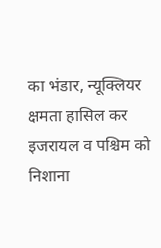का भंडार, न्यूक्लियर क्षमता हासिल कर इजरायल व पश्चिम को निशाना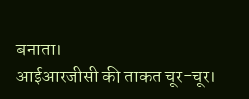बनाता।
आईआरजीसी की ताकत चूर-चूर।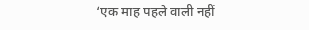‘एक माह पहले वाली नहीं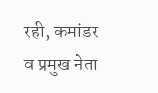रही, कमांडर व प्रमुख नेता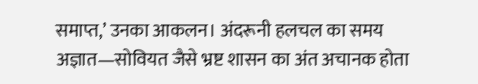समाप्त,’ उनका आकलन। अंदरूनी हलचल का समय अज्ञात—सोवियत जैसे भ्रष्ट शासन का अंत अचानक होता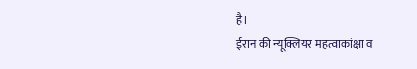है।
ईरान की न्यूक्लियर महत्वाकांक्षा व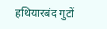हथियारबंद गुटों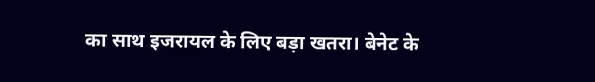का साथ इजरायल के लिए बड़ा खतरा। बेनेट के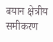बयान क्षेत्रीय समीकरण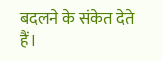बदलने के संकेत देते हैं।